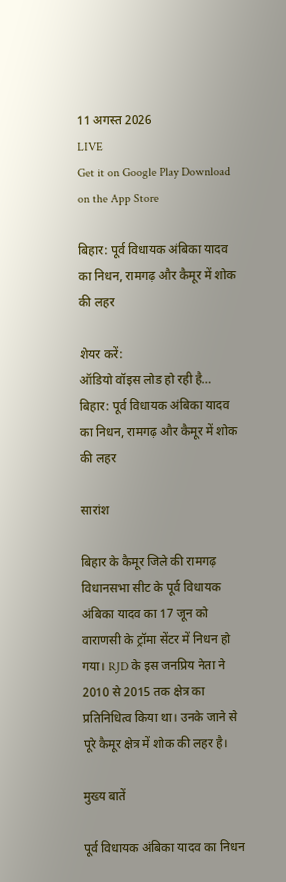11 अगस्त 2026
LIVE
Get it on Google Play Download on the App Store

बिहार: पूर्व विधायक अंबिका यादव का निधन, रामगढ़ और कैमूर में शोक की लहर

शेयर करें:
ऑडियो वॉइस लोड हो रही है…
बिहार: पूर्व विधायक अंबिका यादव का निधन, रामगढ़ और कैमूर में शोक की लहर

सारांश

बिहार के कैमूर जिले की रामगढ़ विधानसभा सीट के पूर्व विधायक अंबिका यादव का 17 जून को वाराणसी के ट्रॉमा सेंटर में निधन हो गया। RJD के इस जनप्रिय नेता ने 2010 से 2015 तक क्षेत्र का प्रतिनिधित्व किया था। उनके जाने से पूरे कैमूर क्षेत्र में शोक की लहर है।

मुख्य बातें

पूर्व विधायक अंबिका यादव का निधन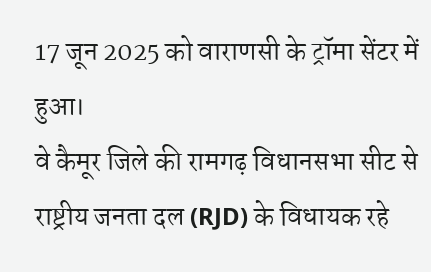17 जून 2025 को वाराणसी के ट्रॉमा सेंटर में हुआ।
वे कैमूर जिले की रामगढ़ विधानसभा सीट से राष्ट्रीय जनता दल (RJD) के विधायक रहे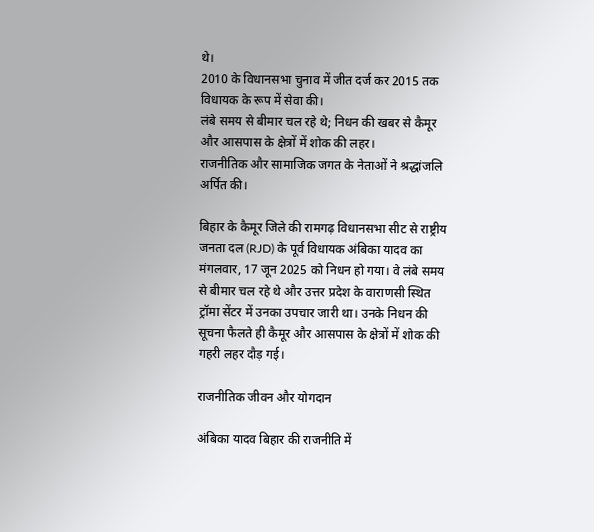थे।
2010 के विधानसभा चुनाव में जीत दर्ज कर 2015 तक विधायक के रूप में सेवा की।
लंबे समय से बीमार चल रहे थे; निधन की खबर से कैमूर और आसपास के क्षेत्रों में शोक की लहर।
राजनीतिक और सामाजिक जगत के नेताओं ने श्रद्धांजलि अर्पित की।

बिहार के कैमूर जिले की रामगढ़ विधानसभा सीट से राष्ट्रीय जनता दल (RJD) के पूर्व विधायक अंबिका यादव का मंगलवार, 17 जून 2025 को निधन हो गया। वे लंबे समय से बीमार चल रहे थे और उत्तर प्रदेश के वाराणसी स्थित ट्रॉमा सेंटर में उनका उपचार जारी था। उनके निधन की सूचना फैलते ही कैमूर और आसपास के क्षेत्रों में शोक की गहरी लहर दौड़ गई।

राजनीतिक जीवन और योगदान

अंबिका यादव बिहार की राजनीति में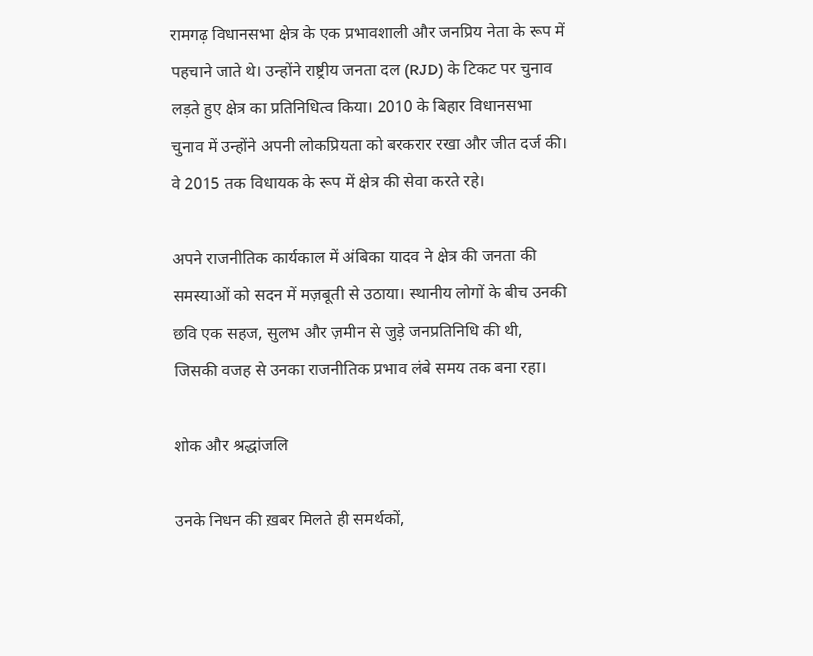रामगढ़ विधानसभा क्षेत्र के एक प्रभावशाली और जनप्रिय नेता के रूप में पहचाने जाते थे। उन्होंने राष्ट्रीय जनता दल (RJD) के टिकट पर चुनाव लड़ते हुए क्षेत्र का प्रतिनिधित्व किया। 2010 के बिहार विधानसभा चुनाव में उन्होंने अपनी लोकप्रियता को बरकरार रखा और जीत दर्ज की। वे 2015 तक विधायक के रूप में क्षेत्र की सेवा करते रहे।

अपने राजनीतिक कार्यकाल में अंबिका यादव ने क्षेत्र की जनता की समस्याओं को सदन में मज़बूती से उठाया। स्थानीय लोगों के बीच उनकी छवि एक सहज, सुलभ और ज़मीन से जुड़े जनप्रतिनिधि की थी, जिसकी वजह से उनका राजनीतिक प्रभाव लंबे समय तक बना रहा।

शोक और श्रद्धांजलि

उनके निधन की ख़बर मिलते ही समर्थकों,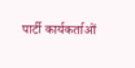पार्टी कार्यकर्ताओं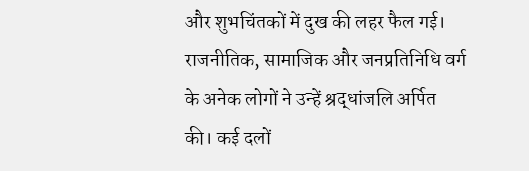और शुभचिंतकों में दुख की लहर फैल गई। राजनीतिक, सामाजिक और जनप्रतिनिधि वर्ग के अनेक लोगों ने उन्हें श्रद्धांजलि अर्पित की। कई दलों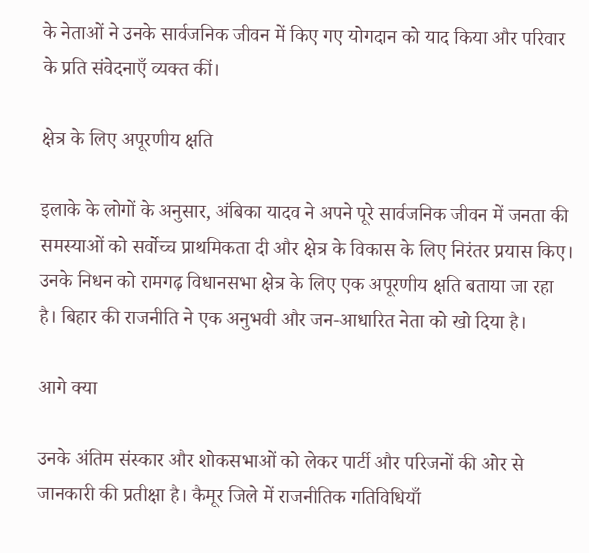के नेताओं ने उनके सार्वजनिक जीवन में किए गए योगदान को याद किया और परिवार के प्रति संवेदनाएँ व्यक्त कीं।

क्षेत्र के लिए अपूरणीय क्षति

इलाके के लोगों के अनुसार, अंबिका यादव ने अपने पूरे सार्वजनिक जीवन में जनता की समस्याओं को सर्वोच्च प्राथमिकता दी और क्षेत्र के विकास के लिए निरंतर प्रयास किए। उनके निधन को रामगढ़ विधानसभा क्षेत्र के लिए एक अपूरणीय क्षति बताया जा रहा है। बिहार की राजनीति ने एक अनुभवी और जन-आधारित नेता को खो दिया है।

आगे क्या

उनके अंतिम संस्कार और शोकसभाओं को लेकर पार्टी और परिजनों की ओर से जानकारी की प्रतीक्षा है। कैमूर जिले में राजनीतिक गतिविधियाँ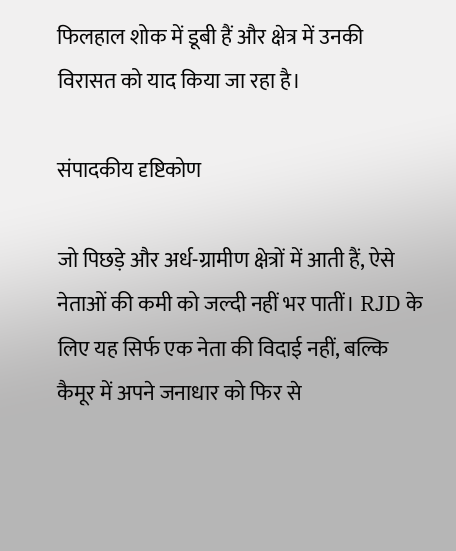फिलहाल शोक में डूबी हैं और क्षेत्र में उनकी विरासत को याद किया जा रहा है।

संपादकीय दृष्टिकोण

जो पिछड़े और अर्ध-ग्रामीण क्षेत्रों में आती हैं, ऐसे नेताओं की कमी को जल्दी नहीं भर पातीं। RJD के लिए यह सिर्फ एक नेता की विदाई नहीं, बल्कि कैमूर में अपने जनाधार को फिर से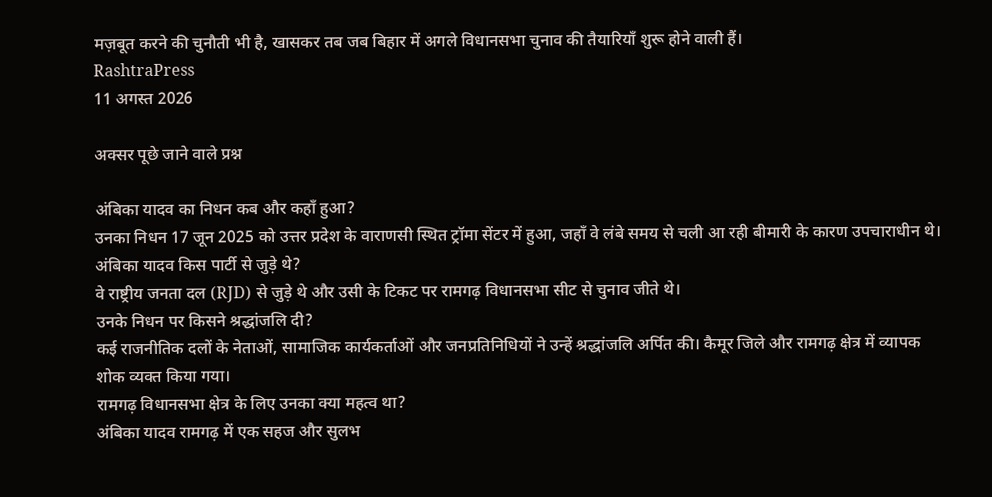मज़बूत करने की चुनौती भी है, खासकर तब जब बिहार में अगले विधानसभा चुनाव की तैयारियाँ शुरू होने वाली हैं।
RashtraPress
11 अगस्त 2026

अक्सर पूछे जाने वाले प्रश्न

अंबिका यादव का निधन कब और कहाँ हुआ?
उनका निधन 17 जून 2025 को उत्तर प्रदेश के वाराणसी स्थित ट्रॉमा सेंटर में हुआ, जहाँ वे लंबे समय से चली आ रही बीमारी के कारण उपचाराधीन थे।
अंबिका यादव किस पार्टी से जुड़े थे?
वे राष्ट्रीय जनता दल (RJD) से जुड़े थे और उसी के टिकट पर रामगढ़ विधानसभा सीट से चुनाव जीते थे।
उनके निधन पर किसने श्रद्धांजलि दी?
कई राजनीतिक दलों के नेताओं, सामाजिक कार्यकर्ताओं और जनप्रतिनिधियों ने उन्हें श्रद्धांजलि अर्पित की। कैमूर जिले और रामगढ़ क्षेत्र में व्यापक शोक व्यक्त किया गया।
रामगढ़ विधानसभा क्षेत्र के लिए उनका क्या महत्व था?
अंबिका यादव रामगढ़ में एक सहज और सुलभ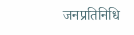जनप्रतिनिधि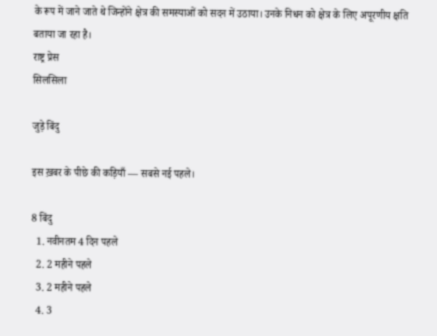के रूप में जाने जाते थे जिन्होंने क्षेत्र की समस्याओं को सदन में उठाया। उनके निधन को क्षेत्र के लिए अपूरणीय क्षति बताया जा रहा है।
राष्ट्र प्रेस
सिलसिला

जुड़े बिंदु

इस ख़बर के पीछे की कड़ियाँ — सबसे नई पहले।

8 बिंदु
  1. नवीनतम 4 दिन पहले
  2. 2 महीने पहले
  3. 2 महीने पहले
  4. 3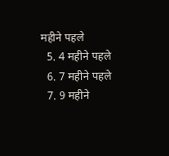महीने पहले
  5. 4 महीने पहले
  6. 7 महीने पहले
  7. 9 महीने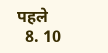पहले
  8. 10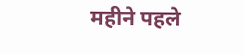महीने पहले